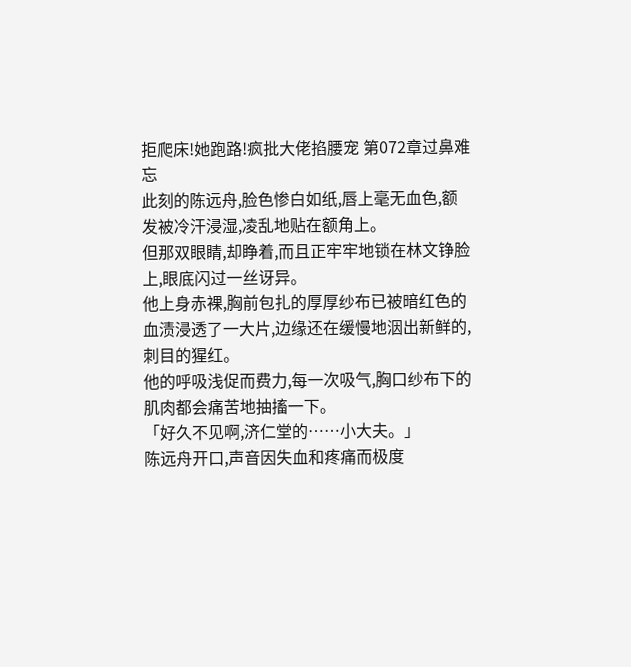拒爬床!她跑路!疯批大佬掐腰宠 第072章过鼻难忘
此刻的陈远舟,脸色惨白如纸,唇上毫无血色,额发被冷汗浸湿,凌乱地贴在额角上。
但那双眼睛,却睁着,而且正牢牢地锁在林文铮脸上,眼底闪过一丝讶异。
他上身赤裸,胸前包扎的厚厚纱布已被暗红色的血渍浸透了一大片,边缘还在缓慢地洇出新鲜的,刺目的猩红。
他的呼吸浅促而费力,每一次吸气,胸口纱布下的肌肉都会痛苦地抽搐一下。
「好久不见啊,济仁堂的……小大夫。」
陈远舟开口,声音因失血和疼痛而极度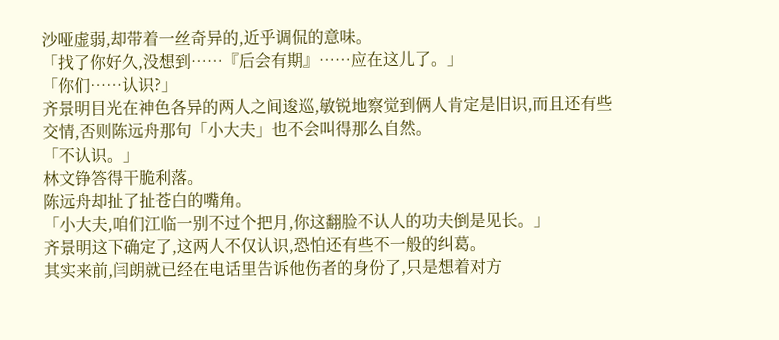沙哑虚弱,却带着一丝奇异的,近乎调侃的意味。
「找了你好久,没想到……『后会有期』……应在这儿了。」
「你们……认识?」
齐景明目光在神色各异的两人之间逡巡,敏锐地察觉到俩人肯定是旧识,而且还有些交情,否则陈远舟那句「小大夫」也不会叫得那么自然。
「不认识。」
林文铮答得干脆利落。
陈远舟却扯了扯苍白的嘴角。
「小大夫,咱们江临一别不过个把月,你这翻脸不认人的功夫倒是见长。」
齐景明这下确定了,这两人不仅认识,恐怕还有些不一般的纠葛。
其实来前,闫朗就已经在电话里告诉他伤者的身份了,只是想着对方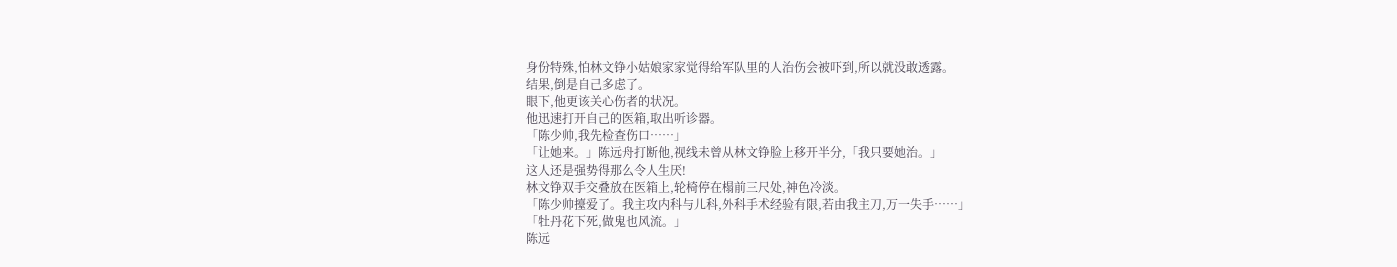身份特殊,怕林文铮小姑娘家家觉得给军队里的人治伤会被吓到,所以就没敢透露。
结果,倒是自己多虑了。
眼下,他更该关心伤者的状况。
他迅速打开自己的医箱,取出听诊器。
「陈少帅,我先检查伤口……」
「让她来。」陈远舟打断他,视线未曾从林文铮脸上移开半分,「我只要她治。」
这人还是强势得那么令人生厌!
林文铮双手交叠放在医箱上,轮椅停在榻前三尺处,神色冷淡。
「陈少帅擡爱了。我主攻内科与儿科,外科手术经验有限,若由我主刀,万一失手……」
「牡丹花下死,做鬼也风流。」
陈远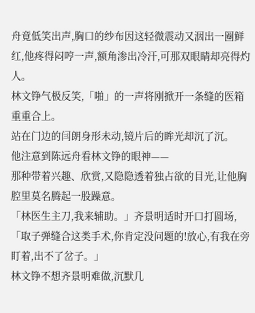舟竟低笑出声,胸口的纱布因这轻微震动又洇出一圈鲜红,他疼得闷哼一声,额角渗出冷汗,可那双眼睛却亮得灼人。
林文铮气极反笑,「啪」的一声将刚掀开一条缝的医箱重重合上。
站在门边的闫朗身形未动,镜片后的眸光却沉了沉。
他注意到陈远舟看林文铮的眼神——
那种带着兴趣、欣赏,又隐隐透着独占欲的目光,让他胸腔里莫名腾起一股躁意。
「林医生主刀,我来辅助。」齐景明适时开口打圆场,「取子弹缝合这类手术,你肯定没问题的!放心,有我在旁盯着,出不了岔子。」
林文铮不想齐景明难做,沉默几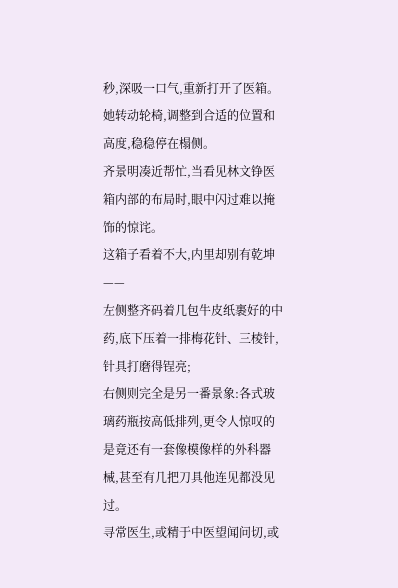秒,深吸一口气,重新打开了医箱。
她转动轮椅,调整到合适的位置和高度,稳稳停在榻侧。
齐景明凑近帮忙,当看见林文铮医箱内部的布局时,眼中闪过难以掩饰的惊诧。
这箱子看着不大,内里却别有乾坤——
左侧整齐码着几包牛皮纸裹好的中药,底下压着一排梅花针、三棱针,针具打磨得锃亮;
右侧则完全是另一番景象:各式玻璃药瓶按高低排列,更令人惊叹的是竟还有一套像模像样的外科器械,甚至有几把刀具他连见都没见过。
寻常医生,或精于中医望闻问切,或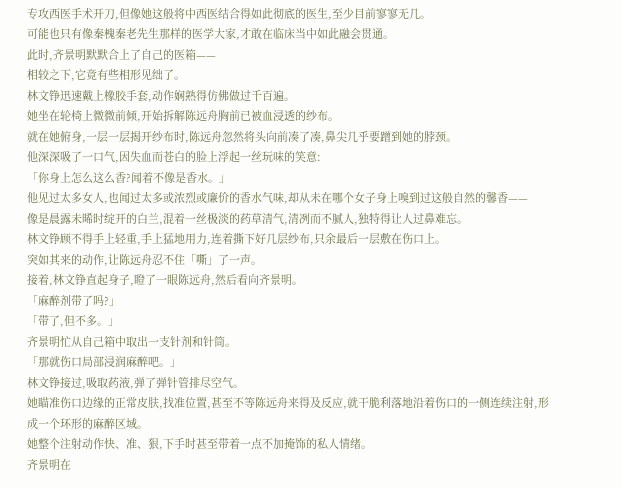专攻西医手术开刀,但像她这般将中西医结合得如此彻底的医生,至少目前寥寥无几。
可能也只有像秦槐秦老先生那样的医学大家,才敢在临床当中如此融会贯通。
此时,齐景明默默合上了自己的医箱——
相较之下,它竟有些相形见绌了。
林文铮迅速戴上橡胶手套,动作娴熟得仿佛做过千百遍。
她坐在轮椅上微微前倾,开始拆解陈远舟胸前已被血浸透的纱布。
就在她俯身,一层一层揭开纱布时,陈远舟忽然将头向前凑了凑,鼻尖几乎要蹭到她的脖颈。
他深深吸了一口气,因失血而苍白的脸上浮起一丝玩味的笑意:
「你身上怎么这么香?闻着不像是香水。」
他见过太多女人,也闻过太多或浓烈或廉价的香水气味,却从未在哪个女子身上嗅到过这般自然的馨香——
像是晨露未晞时绽开的白兰,混着一丝极淡的药草清气,清冽而不腻人,独特得让人过鼻难忘。
林文铮顾不得手上轻重,手上猛地用力,连着撕下好几层纱布,只余最后一层敷在伤口上。
突如其来的动作,让陈远舟忍不住「嘶」了一声。
接着,林文铮直起身子,瞪了一眼陈远舟,然后看向齐景明。
「麻醉剂带了吗?」
「带了,但不多。」
齐景明忙从自己箱中取出一支针剂和针筒。
「那就伤口局部浸润麻醉吧。」
林文铮接过,吸取药液,弹了弹针管排尽空气。
她瞄准伤口边缘的正常皮肤,找准位置,甚至不等陈远舟来得及反应,就干脆利落地沿着伤口的一侧连续注射,形成一个环形的麻醉区域。
她整个注射动作快、准、狠,下手时甚至带着一点不加掩饰的私人情绪。
齐景明在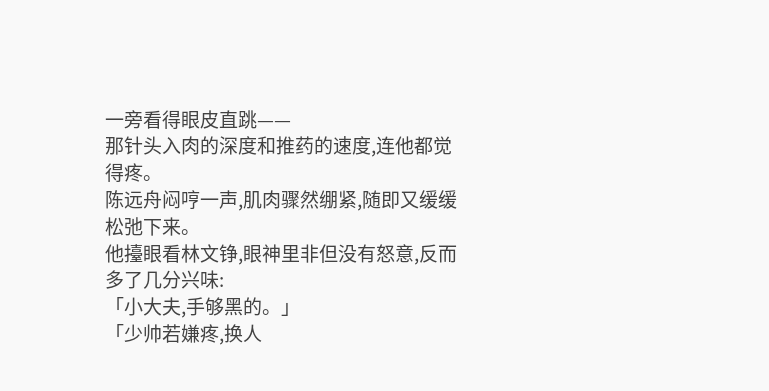一旁看得眼皮直跳——
那针头入肉的深度和推药的速度,连他都觉得疼。
陈远舟闷哼一声,肌肉骤然绷紧,随即又缓缓松弛下来。
他擡眼看林文铮,眼神里非但没有怒意,反而多了几分兴味:
「小大夫,手够黑的。」
「少帅若嫌疼,换人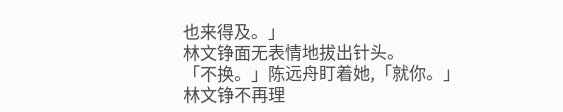也来得及。」
林文铮面无表情地拔出针头。
「不换。」陈远舟盯着她,「就你。」
林文铮不再理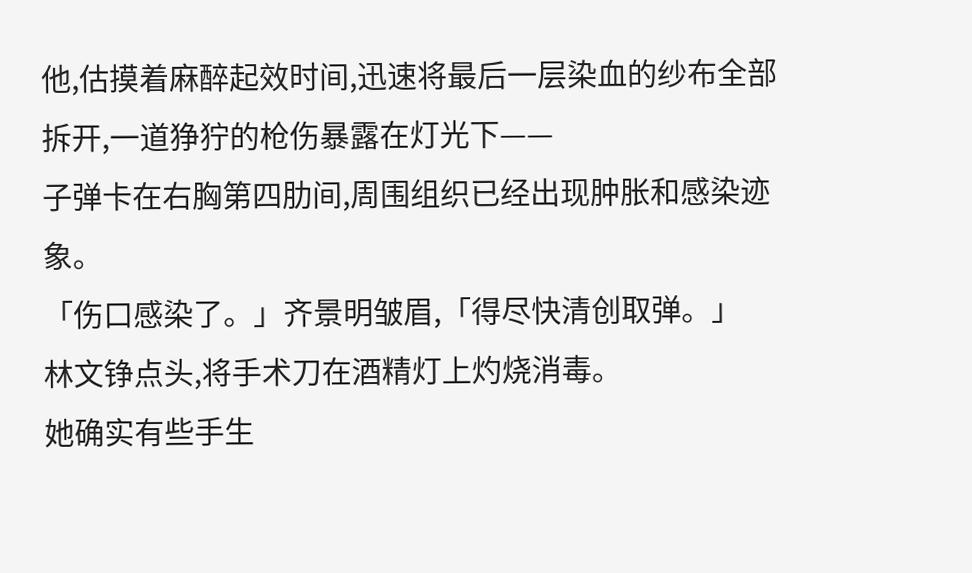他,估摸着麻醉起效时间,迅速将最后一层染血的纱布全部拆开,一道狰狞的枪伤暴露在灯光下——
子弹卡在右胸第四肋间,周围组织已经出现肿胀和感染迹象。
「伤口感染了。」齐景明皱眉,「得尽快清创取弹。」
林文铮点头,将手术刀在酒精灯上灼烧消毒。
她确实有些手生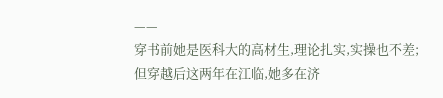——
穿书前她是医科大的高材生,理论扎实,实操也不差;
但穿越后这两年在江临,她多在济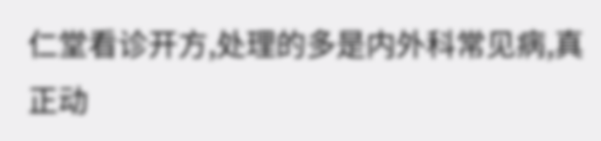仁堂看诊开方,处理的多是内外科常见病,真正动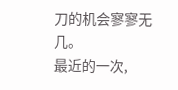刀的机会寥寥无几。
最近的一次,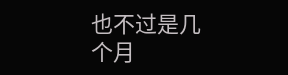也不过是几个月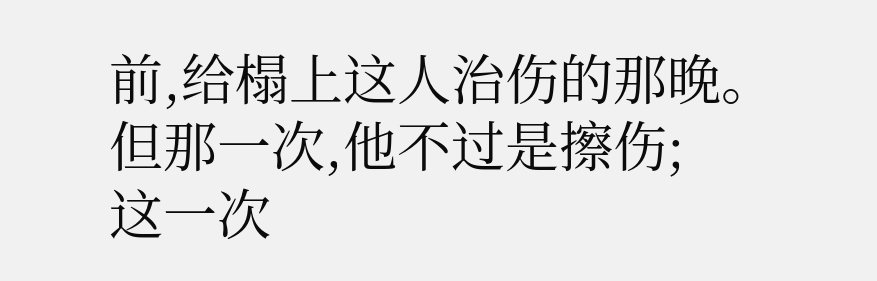前,给榻上这人治伤的那晚。
但那一次,他不过是擦伤;
这一次